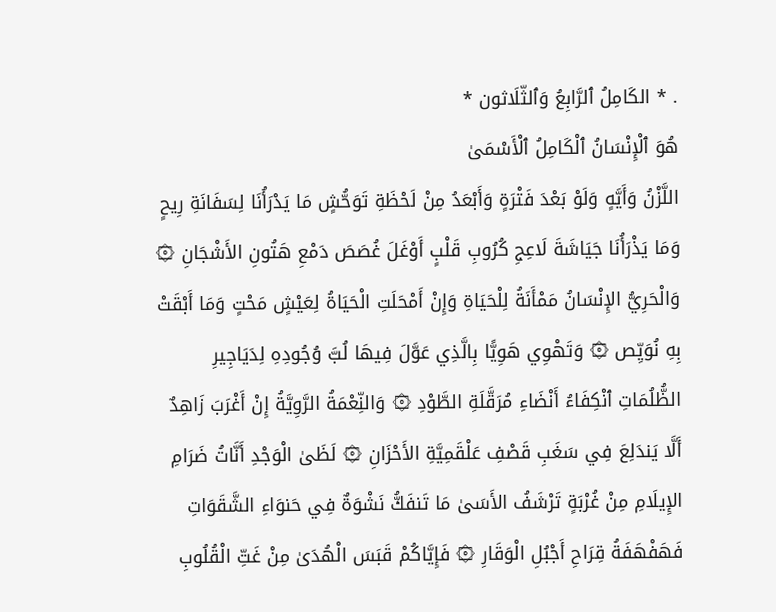. * الكَامِلُ ٱلرَّابِعُ وَٱلثّلَاثون *
هُوَ ٱلْإِنْسَانُ ٱلْكَامِلُ ٱلْأَسْمَىٰ
اللَّزْنُ وَأَيَّهٍ وَلَوْ بَعْدَ فَتْرَةٍ وَأَبْعَدُ مِنْ لَحْظَةِ تَوَحُّشٍ مَا يَدْرَأُنَا لِسَفَانَةِ رِيحٍ وَمَا يَذْرَأُنَا جَيَاشَةَ لَاعِجِ كُرُوبِ قَلْبٍ أَوْغَلَ غُصَصَ دَمْعِ هَتُونِ الأَشْجَانِ ۞ وَالْحَرِيُّ الإِنْسَانُ مَمْأَنَةُ لِلْحَيَاةِ وَإِنْ أَمْحَلَتِ الْحَيَاةُ لِعَيْشٍ مَحْتٍ وَمَا أَبْقَتْ بِهِ نُوَيِّص ۞ وَتَهْوِي هَوِيًّا بِالَّذِي عَوَّلَ فِيهَا لُبَّ وُجُودِهِ لِدَيَاجِيرِ الظُّلُمَاتِ ٱنْكِفَاءُ أَنْضَاءِ مُرَقَّلَةِ الطَّوْدِ ۞ وَالنِّعْمَةُ الرَّوِيَّةُ إِنْ أَغْرَبَ زَاهِدٌ أَلَّا يَندَلِعَ فِي سَغَبِ قَصْفِ عَلْقَمِيَّةِ الأَحْزَانِ ۞ لَظَىٰ الْوَجْدِ أَنَّاتُ ضَرَامِ الإِيلَامِ مِنْ غُرْبَةٍ تَرْشَفُ الأَسَىٰ مَا تَنفَكُّ نَشْوَةٌ فِي حَنوَاءِ الشَّقَوَاتِ فَهَفْهَفَةُ قِرَاحِ أَجْبُلِ الْوَقَارِ ۞ فَإِيَّاكُمْ قَبَسَ الْهُدَىٰ مِنْ غَتِّ الْقُلُوبِ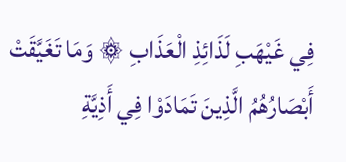فِي غَيْهَبِ لَذَائِذِ الْعَذَابِ ۞ وَمَا تَغَيَّقَتْ أَبْصَارُهُمُ الَّذِينَ تَمَادَوْا فِي أَذِيَّةِ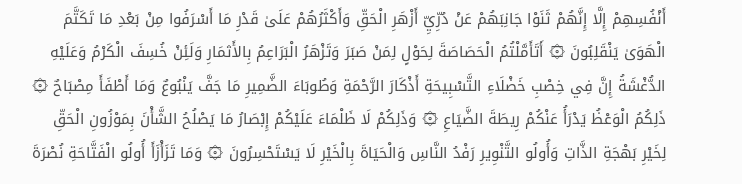أَنْفُسِهِمْ إِلَّا إِنَّهُمْ ثَنَوْا جَانِبَهُمْ عَنْ دُرِّيِّ أَزْهَرِ الْحَقِّ وَأَكْثَرُهُمْ عَلَىٰ قَدْرِ مَا أَسْرَفُوا مِنْ بَعْدِ مَا تَكَتَّمَ الْهَوَىٰ يَنْقَلِبُونَ ۞ أَتَأَمَّلْتُمُ الْحَصَاصَةَ لِحَوْلٍ لِمَنْ صَبَرَ وَتَزْهَرُ الْبَرَاعِمُ بِالأَثمَارِ وَلَئِنْ خُسِفَ الْكَرْمُ وَعَلَيْهِ الدُّغْشَةُ إِنَّ فِي خِصْبِ خَضْلَاءِ التَّسْبِيحَةِ أَذْكَارَ الرَّحْمَةِ وَطُوبَاءَ الضَّمِيرِ مَا جَفَّ يَنْبُوعٌ وَمَا أَطْفَأَ مِصْبَاحٌ ۞ ذَلِكُمُ الْوَعْظُ يَدْرَأُ عَنْكُمْ رِيطَةَ الضَّيَاعِ ۞ وَذَلِكُمْ لَا ظَلْمَاءَ عَلَيْكُمْ إِبْصَارُ مَا يَصْلُحُ الشَّأْنَ بِمَوْزُونِ الْحَقِّ لِخَيْرِ بَهْجَةِ الذَّاتِ وَأُولُو التَّنْوِيرِ رَفْدُ النَّاسِ وَالْحَيَاةَ بِالْخَيْرِ لَا يَسْتَحْسِرُونَ ۞ وَمَا تَزَأْزَأَ أُولُو الْفَتَّاحَةِ نُصْرَةَ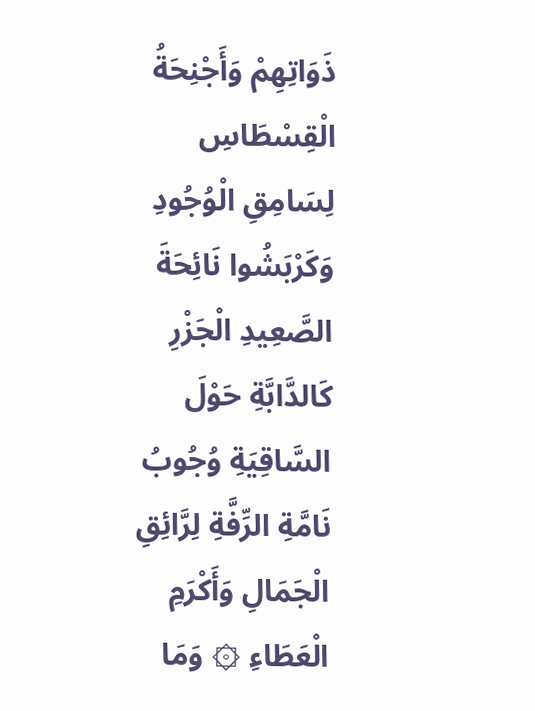ذَوَاتِهِمْ وَأَجْنِحَةُ الْقِسْطَاسِ لِسَامِقِ الْوُجُودِ وَكَرْبَشُوا نَائِحَةَ الصَّعِيدِ الْجَزْرِ كَالدَّابَّةِ حَوْلَ السَّاقِيَةِ وُجُوبُ نَامَّةِ الرِّفَّةِ لِرَّائِقِ الْجَمَالِ وَأَكْرَمِ الْعَطَاءِ ۞ وَمَا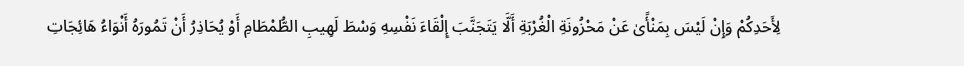لِأَحَدِكُمْ وَإِنْ لَيْسَ بِمَنْأًىٰ عَنْ مَحْزُونَةِ الْغُرْبَةِ أَلَّا يَتَجَنَّبَ إِلْقَاءَ نَفْسِهِ وَسْطَ لَهِيبِ الطُّمْطَامِ أَوْ يُحَاذِرُ أَنْ تَمُورَهُ أَنْوَاءُ هَائِجَاتِ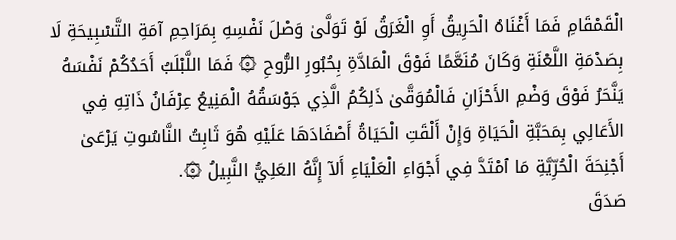الْقَمْقَامِ فَمَا أَغْنَاهُ الْحَرِيقُ أَوِ الْغَرَقُ لَوْ تَوَلَّىٰ وَصْلَ نَفْسِهِ بِمَرَاحِمِ آمَةِ التَّسْبِيحَةِ لَا بِصَدْمَةِ اللَّعْنَةِ وَكَانَ مُنَعَّمًا فَوْقَ الْمَادَّةِ بِحُبُورِ الرُّوحِ ۞ فَمَا اللَّبْلَبُ أَحَدُكُمْ نَفْسَهُ يَنَّحَرُ فَوْقَ وَضْمِ الأَحْزَانِ فَالْمُوَقَّىٰ ذَلِكُمُ الَّذِي جَوْسَقُهُ الْمَنِيعُ عِرْفَانُ ذَاتِهِ فِي الأَعَالِي بِمَحَبَّةِ الْحَيَاةِ وَإِنْ أَلْقَتِ الْحَيَاةُ أَصْفَادَهَا عَلَيْهِ هُوَ ثَابِتُ النَّاسُوتِ يَرْعَىٰ أَجْنِحَةَ الْحُرِّيَّةِ مَا ٱمْتَدَّ فِي أَجْوَاءِ الْعَلْيَاءِ أَلآ إِنَّهُ العَلِيُّ النَّبِيلُ ۞.
صَدَقَ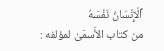ٱلْإِنْسَانُ نَفْسَهُ
من كتاب الأَسمَىٰ لمؤلفه :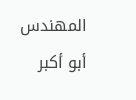المهندس أبو أكبر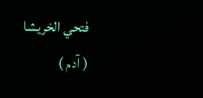فتحي الخريشا
( آدم )